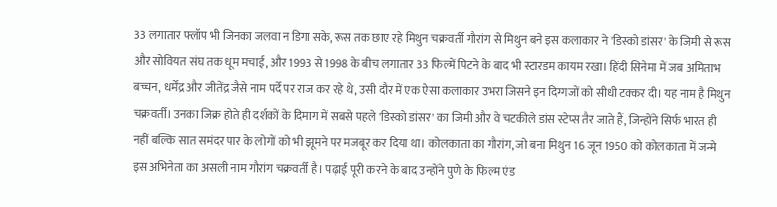33 लगातार फ्लॉप भी जिनका जलवा न डिगा सके, रूस तक छाए रहे मिथुन चक्रवर्ती गौरांग से मिथुन बने इस कलाकार ने 'डिस्को डांसर' के जिमी से रूस और सोवियत संघ तक धूम मचाई, और 1993 से 1998 के बीच लगातार 33 फिल्में पिटने के बाद भी स्टारडम कायम रखा। हिंदी सिनेमा में जब अमिताभ बच्चन, धर्मेंद्र और जीतेंद्र जैसे नाम पर्दे पर राज कर रहे थे, उसी दौर में एक ऐसा कलाकार उभरा जिसने इन दिग्गजों को सीधी टक्कर दी। यह नाम है मिथुन चक्रवर्ती। उनका जिक्र होते ही दर्शकों के दिमाग में सबसे पहले 'डिस्को डांसर' का जिमी और वे चटकीले डांस स्टेप्स तैर जाते हैं, जिन्होंने सिर्फ भारत ही नहीं बल्कि सात समंदर पार के लोगों को भी झूमने पर मजबूर कर दिया था। कोलकाता का गौरांग, जो बना मिथुन 16 जून 1950 को कोलकाता में जन्मे इस अभिनेता का असली नाम गौरांग चक्रवर्ती है। पढ़ाई पूरी करने के बाद उन्होंने पुणे के फिल्म एंड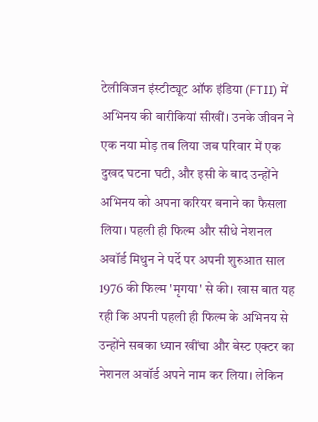टेलीविजन इंस्टीट्यूट ऑफ इंडिया (FTII) में अभिनय की बारीकियां सीखीं। उनके जीवन ने एक नया मोड़ तब लिया जब परिवार में एक दुखद घटना घटी, और इसी के बाद उन्होंने अभिनय को अपना करियर बनाने का फैसला लिया। पहली ही फिल्म और सीधे नेशनल अवॉर्ड मिथुन ने पर्दे पर अपनी शुरुआत साल 1976 की फिल्म 'मृगया' से की। खास बात यह रही कि अपनी पहली ही फिल्म के अभिनय से उन्होंने सबका ध्यान खींचा और बेस्ट एक्टर का नेशनल अवॉर्ड अपने नाम कर लिया। लेकिन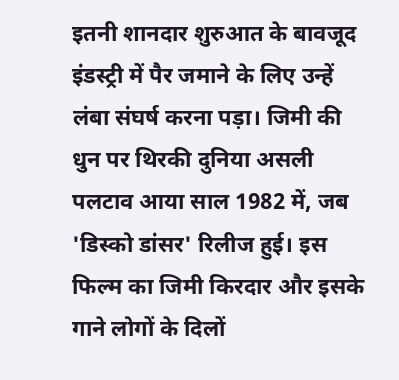इतनी शानदार शुरुआत के बावजूद इंडस्ट्री में पैर जमाने के लिए उन्हें लंबा संघर्ष करना पड़ा। जिमी की धुन पर थिरकी दुनिया असली पलटाव आया साल 1982 में, जब 'डिस्को डांसर' रिलीज हुई। इस फिल्म का जिमी किरदार और इसके गाने लोगों के दिलों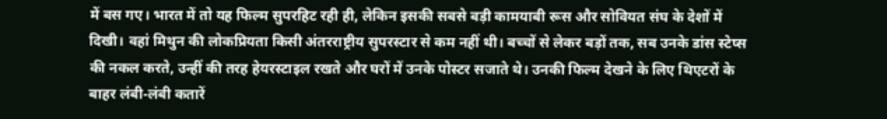में बस गए। भारत में तो यह फिल्म सुपरहिट रही ही, लेकिन इसकी सबसे बड़ी कामयाबी रूस और सोवियत संघ के देशों में दिखी। वहां मिथुन की लोकप्रियता किसी अंतरराष्ट्रीय सुपरस्टार से कम नहीं थी। बच्चों से लेकर बड़ों तक, सब उनके डांस स्टेप्स की नकल करते, उन्हीं की तरह हेयरस्टाइल रखते और घरों में उनके पोस्टर सजाते थे। उनकी फिल्म देखने के लिए थिएटरों के बाहर लंबी-लंबी कतारें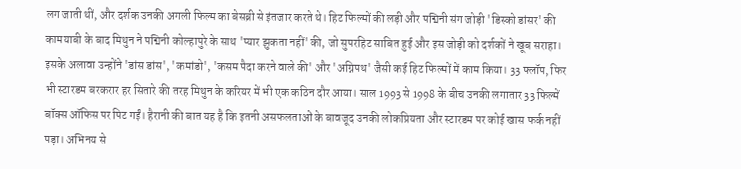लग जाती थीं, और दर्शक उनकी अगली फिल्म का बेसब्री से इंतजार करते थे। हिट फिल्मों की लड़ी और पद्मिनी संग जोड़ी 'डिस्को डांसर' की कामयाबी के बाद मिथुन ने पद्मिनी कोल्हापुरे के साथ 'प्यार झुकता नहीं' की, जो सुपरहिट साबित हुई और इस जोड़ी को दर्शकों ने खूब सराहा। इसके अलावा उन्होंने 'डांस डांस', 'कमांडो', 'कसम पैदा करने वाले की' और 'अग्निपथ' जैसी कई हिट फिल्मों में काम किया। 33 फ्लॉप, फिर भी स्टारडम बरकरार हर सितारे की तरह मिथुन के करियर में भी एक कठिन दौर आया। साल 1993 से 1998 के बीच उनकी लगातार 33 फिल्में बॉक्स ऑफिस पर पिट गईं। हैरानी की बात यह है कि इतनी असफलताओं के बावजूद उनकी लोकप्रियता और स्टारडम पर कोई खास फर्क नहीं पड़ा। अभिनय से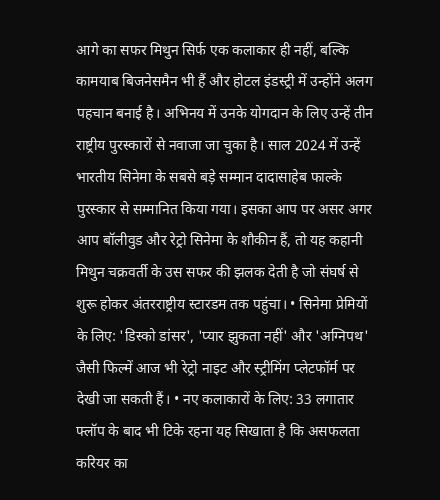आगे का सफर मिथुन सिर्फ एक कलाकार ही नहीं, बल्कि कामयाब बिजनेसमैन भी हैं और होटल इंडस्ट्री में उन्होंने अलग पहचान बनाई है। अभिनय में उनके योगदान के लिए उन्हें तीन राष्ट्रीय पुरस्कारों से नवाजा जा चुका है। साल 2024 में उन्हें भारतीय सिनेमा के सबसे बड़े सम्मान दादासाहेब फाल्के पुरस्कार से सम्मानित किया गया। इसका आप पर असर अगर आप बॉलीवुड और रेट्रो सिनेमा के शौकीन हैं, तो यह कहानी मिथुन चक्रवर्ती के उस सफर की झलक देती है जो संघर्ष से शुरू होकर अंतरराष्ट्रीय स्टारडम तक पहुंचा। • सिनेमा प्रेमियों के लिए: 'डिस्को डांसर', 'प्यार झुकता नहीं' और 'अग्निपथ' जैसी फिल्में आज भी रेट्रो नाइट और स्ट्रीमिंग प्लेटफॉर्म पर देखी जा सकती हैं। • नए कलाकारों के लिए: 33 लगातार फ्लॉप के बाद भी टिके रहना यह सिखाता है कि असफलता करियर का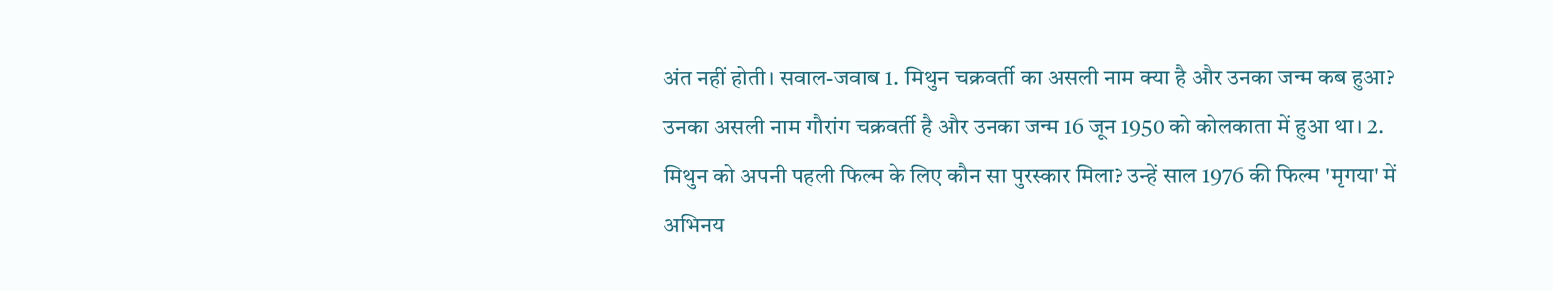अंत नहीं होती। सवाल-जवाब 1. मिथुन चक्रवर्ती का असली नाम क्या है और उनका जन्म कब हुआ? उनका असली नाम गौरांग चक्रवर्ती है और उनका जन्म 16 जून 1950 को कोलकाता में हुआ था। 2. मिथुन को अपनी पहली फिल्म के लिए कौन सा पुरस्कार मिला? उन्हें साल 1976 की फिल्म 'मृगया' में अभिनय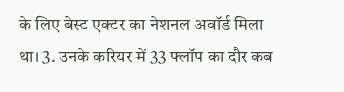के लिए बेस्ट एक्टर का नेशनल अवॉर्ड मिला था। 3. उनके करियर में 33 फ्लॉप का दौर कब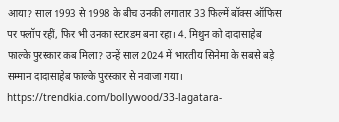आया? साल 1993 से 1998 के बीच उनकी लगातार 33 फिल्में बॉक्स ऑफिस पर फ्लॉप रहीं, फिर भी उनका स्टारडम बना रहा। 4. मिथुन को दादासाहेब फाल्के पुरस्कार कब मिला? उन्हें साल 2024 में भारतीय सिनेमा के सबसे बड़े सम्मान दादासाहेब फाल्के पुरस्कार से नवाजा गया। https://trendkia.com/bollywood/33-lagatara-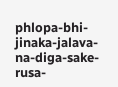phlopa-bhi-jinaka-jalava-na-diga-sake-rusa-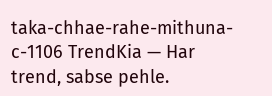taka-chhae-rahe-mithuna-c-1106 TrendKia — Har trend, sabse pehle.